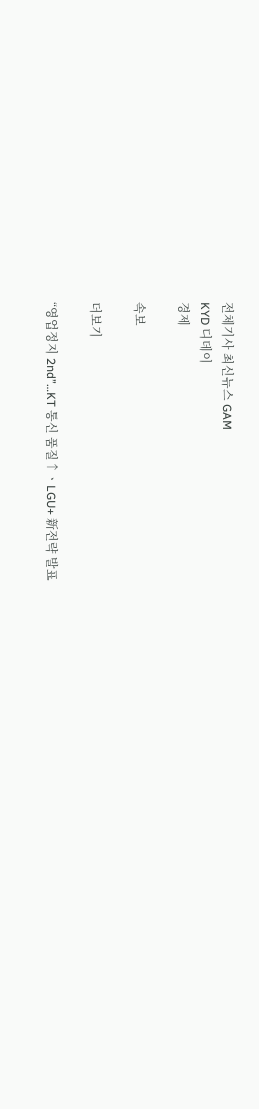전체기사 최신뉴스 GAM
KYD 디데이
경제

속보

더보기

“영업정지 2nd”…KT 통신 품질↑ㆍLGU+ 新전략 발표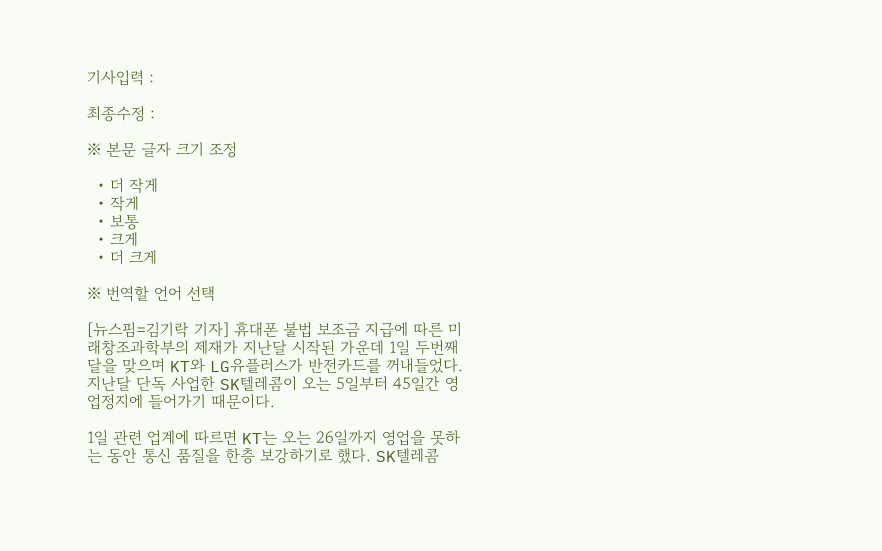기사입력 :

최종수정 :

※ 본문 글자 크기 조정

  • 더 작게
  • 작게
  • 보통
  • 크게
  • 더 크게

※ 번역할 언어 선택

[뉴스핌=김기락 기자] 휴대폰 불법 보조금 지급에 따른 미래창조과학부의 제재가 지난달 시작된 가운데 1일 두번째 달을 맞으며 KT와 LG유플러스가 반전카드를 꺼내들었다. 지난달 단독 사업한 SK텔레콤이 오는 5일부터 45일간 영업정지에 들어가기 때문이다.

1일 관련 업계에 따르면 KT는 오는 26일까지 영업을 못하는 동안 통신 품질을 한층 보강하기로 했다. SK텔레콤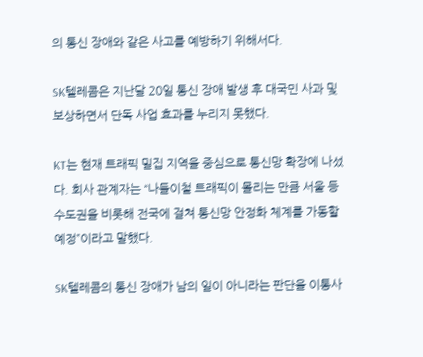의 통신 장애와 같은 사고를 예방하기 위해서다.

SK텔레콤은 지난달 20일 통신 장애 발생 후 대국민 사과 및 보상하면서 단독 사업 효과를 누리지 못했다.

KT는 현재 트래픽 밀집 지역을 중심으로 통신망 확장에 나섰다. 회사 관계자는 “나들이철 트래픽이 몰리는 만큼 서울 등 수도권을 비롯해 전국에 걸쳐 통신망 안정화 체계를 가동할 예정”이라고 말했다.

SK텔레콤의 통신 장애가 남의 일이 아니라는 판단을 이통사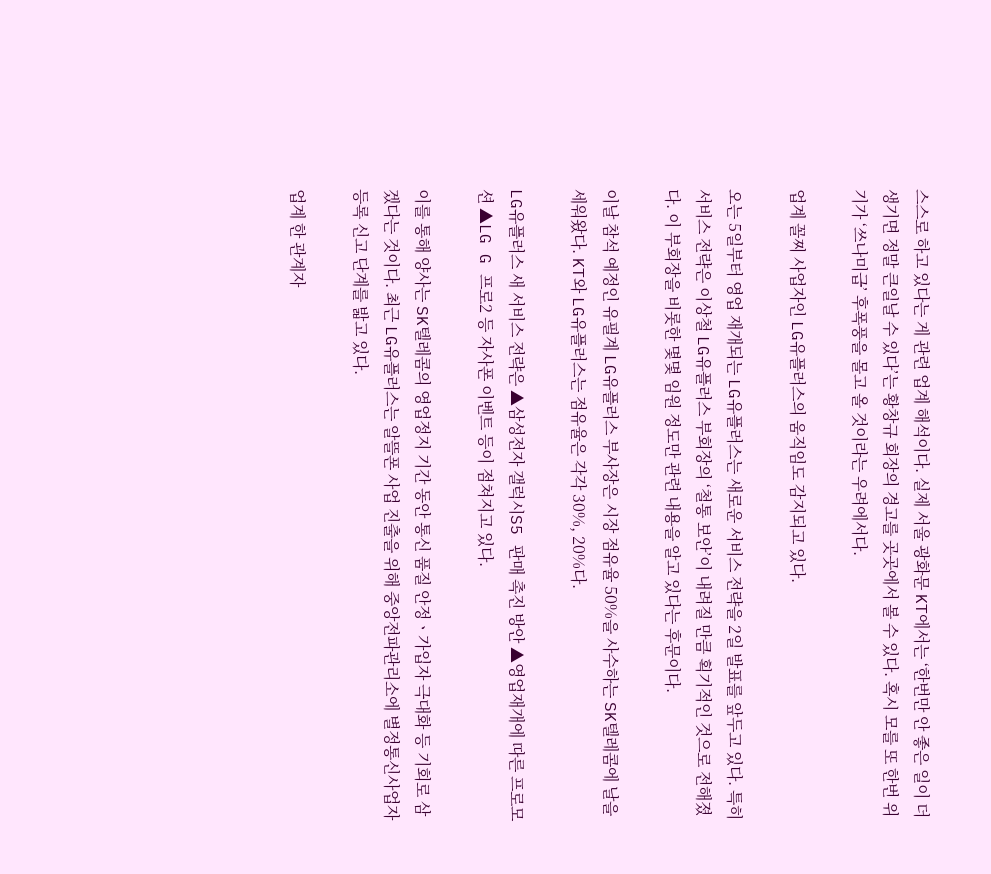스스로 하고 있다는 게 관련 업계 해석이다. 실제 서울 광화문 KT에서는 ‘한번만 안 좋은 일이 더 생기면 정말 큰일날 수 있다’는 황창규 회장의 경고를 곳곳에서 볼 수 있다. 혹시 모를 또 한번 위기가 ‘쓰나미급’ 후폭풍을 몰고 올 것이라는 우려에서다.

업계 꼴찌 사업자인 LG유플러스의 움직임도 감지되고 있다.

오는 5일부터 영업 재개되는 LG유플러스는 새로운 서비스 전략을 2일 발표를 앞두고 있다. 특히 서비스 전략은 이상철 LG유플러스 부회장의 ‘철통 보안’이 내려질 만큼 획기적인 것으로 전해졌다. 이 부회장을 비롯한 몇몇 임원 정도만 관련 내용을 알고 있다는 후문이다.

이날 참석 예정인 유필계 LG유플러스 부사장은 시장 점유율 50%을 사수하는 SK텔레콤에 날을 세워왔다. KT와 LG유플러스는 점유율은 각각 30%, 20%다.

LG유플러스 새 서비스 전략은 ▲삼성전자 갤럭시S5 판매 촉진 방안 ▲영업재개에 따른 프로모션 ▲LG G 프로2 등 자사폰 이벤트 등이 점쳐지고 있다.

이를 통해 양사는 SK텔레콤의 영업정지 기간 동안 통신 품질 안정ㆍ가입자 극대화 등 기회로 삼겠다는 것이다. 최근 LG유플러스는 알뜰폰 사업 진출을 위해 중앙전파관리소에 별정통신사업자 등록 신고 단계를 밟고 있다.

업계 한 관계자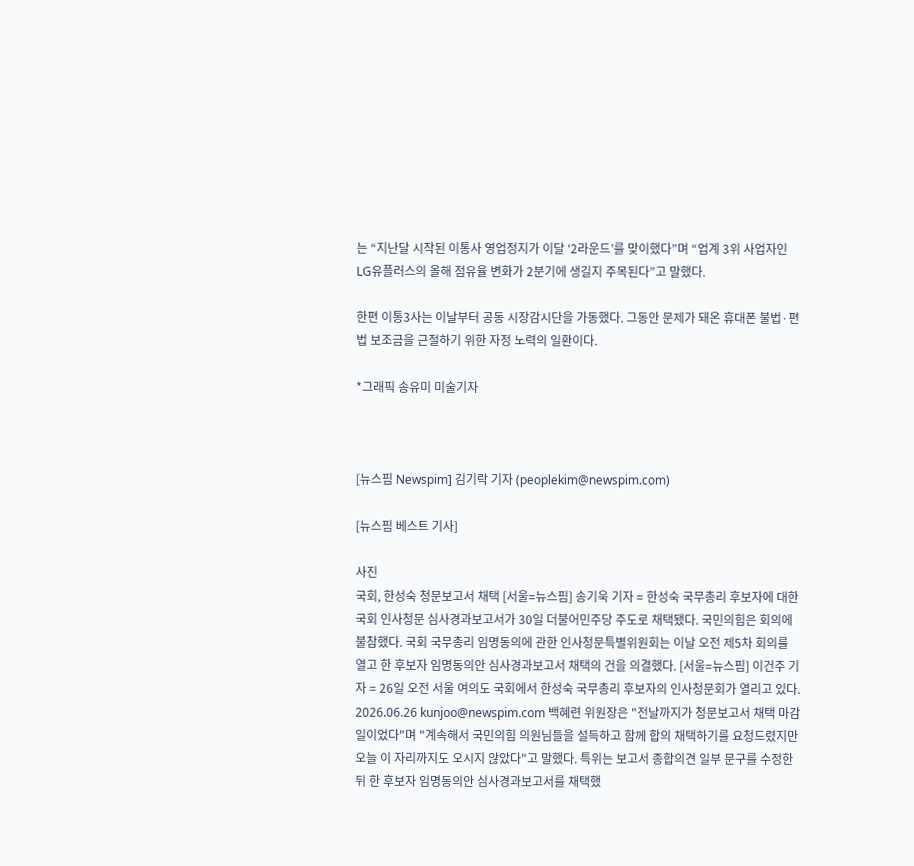는 “지난달 시작된 이통사 영업정지가 이달 ‘2라운드’를 맞이했다”며 “업계 3위 사업자인 LG유플러스의 올해 점유율 변화가 2분기에 생길지 주목된다”고 말했다.

한편 이통3사는 이날부터 공동 시장감시단을 가동했다. 그동안 문제가 돼온 휴대폰 불법·편법 보조금을 근절하기 위한 자정 노력의 일환이다.

*그래픽 송유미 미술기자



[뉴스핌 Newspim] 김기락 기자 (peoplekim@newspim.com)

[뉴스핌 베스트 기사]

사진
국회, 한성숙 청문보고서 채택 [서울=뉴스핌] 송기욱 기자 = 한성숙 국무총리 후보자에 대한 국회 인사청문 심사경과보고서가 30일 더불어민주당 주도로 채택됐다. 국민의힘은 회의에 불참했다. 국회 국무총리 임명동의에 관한 인사청문특별위원회는 이날 오전 제5차 회의를 열고 한 후보자 임명동의안 심사경과보고서 채택의 건을 의결했다. [서울=뉴스핌] 이건주 기자 = 26일 오전 서울 여의도 국회에서 한성숙 국무총리 후보자의 인사청문회가 열리고 있다. 2026.06.26 kunjoo@newspim.com 백혜련 위원장은 "전날까지가 청문보고서 채택 마감일이었다"며 "계속해서 국민의힘 의원님들을 설득하고 함께 합의 채택하기를 요청드렸지만 오늘 이 자리까지도 오시지 않았다"고 말했다. 특위는 보고서 종합의견 일부 문구를 수정한 뒤 한 후보자 임명동의안 심사경과보고서를 채택했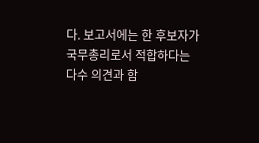다. 보고서에는 한 후보자가 국무총리로서 적합하다는 다수 의견과 함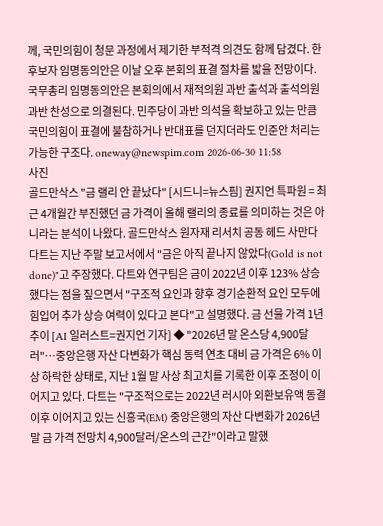께, 국민의힘이 청문 과정에서 제기한 부적격 의견도 함께 담겼다. 한 후보자 임명동의안은 이날 오후 본회의 표결 절차를 밟을 전망이다. 국무총리 임명동의안은 본회의에서 재적의원 과반 출석과 출석의원 과반 찬성으로 의결된다. 민주당이 과반 의석을 확보하고 있는 만큼 국민의힘이 표결에 불참하거나 반대표를 던지더라도 인준안 처리는 가능한 구조다. oneway@newspim.com 2026-06-30 11:58
사진
골드만삭스 "금 랠리 안 끝났다" [시드니=뉴스핌] 권지언 특파원 = 최근 4개월간 부진했던 금 가격이 올해 랠리의 종료를 의미하는 것은 아니라는 분석이 나왔다. 골드만삭스 원자재 리서치 공동 헤드 사만다 다트는 지난 주말 보고서에서 "금은 아직 끝나지 않았다(Gold is not done)"고 주장했다. 다트와 연구팀은 금이 2022년 이후 123% 상승했다는 점을 짚으면서 "구조적 요인과 향후 경기순환적 요인 모두에 힘입어 추가 상승 여력이 있다고 본다"고 설명했다. 금 선물 가격 1년 추이 [AI 일러스트=권지언 기자] ◆ "2026년 말 온스당 4,900달러"…중앙은행 자산 다변화가 핵심 동력 연초 대비 금 가격은 6% 이상 하락한 상태로, 지난 1월 말 사상 최고치를 기록한 이후 조정이 이어지고 있다. 다트는 "구조적으로는 2022년 러시아 외환보유액 동결 이후 이어지고 있는 신흥국(EM) 중앙은행의 자산 다변화가 2026년 말 금 가격 전망치 4,900달러/온스의 근간"이라고 말했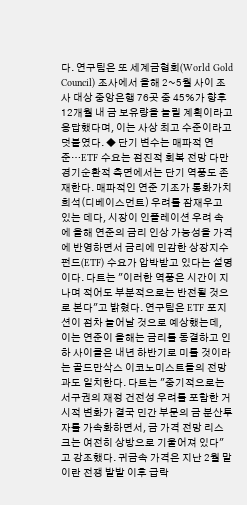다. 연구팀은 또 세계금협회(World Gold Council) 조사에서 올해 2~5월 사이 조사 대상 중앙은행 76곳 중 45%가 향후 12개월 내 금 보유량을 늘릴 계획이라고 응답했다며, 이는 사상 최고 수준이라고 덧붙였다. ◆ 단기 변수는 매파적 연준…ETF 수요는 점진적 회복 전망 다만 경기순환적 측면에서는 단기 역풍도 존재한다. 매파적인 연준 기조가 통화가치 희석(디베이스먼트) 우려를 잠재우고 있는 데다, 시장이 인플레이션 우려 속에 올해 연준의 금리 인상 가능성을 가격에 반영하면서 금리에 민감한 상장지수펀드(ETF) 수요가 압박받고 있다는 설명이다. 다트는 "이러한 역풍은 시간이 지나며 적어도 부분적으로는 반전될 것으로 본다"고 밝혔다. 연구팀은 ETF 포지션이 점차 늘어날 것으로 예상했는데, 이는 연준이 올해는 금리를 동결하고 인하 사이클은 내년 하반기로 미룰 것이라는 골드만삭스 이코노미스트들의 전망과도 일치한다. 다트는 "중기적으로는 서구권의 재정 건전성 우려를 포함한 거시적 변화가 결국 민간 부문의 금 분산투자를 가속화하면서, 금 가격 전망 리스크는 여전히 상방으로 기울어져 있다"고 강조했다. 귀금속 가격은 지난 2월 말 이란 전쟁 발발 이후 급락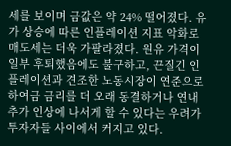세를 보이며 금값은 약 24% 떨어졌다. 유가 상승에 따른 인플레이션 지표 악화로 매도세는 더욱 가팔라졌다. 원유 가격이 일부 후퇴했음에도 불구하고, 끈질긴 인플레이션과 견조한 노동시장이 연준으로 하여금 금리를 더 오래 동결하거나 연내 추가 인상에 나서게 할 수 있다는 우려가 투자자들 사이에서 커지고 있다.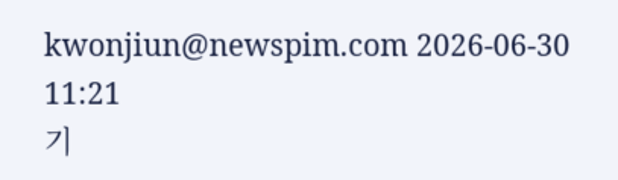kwonjiun@newspim.com 2026-06-30 11:21
기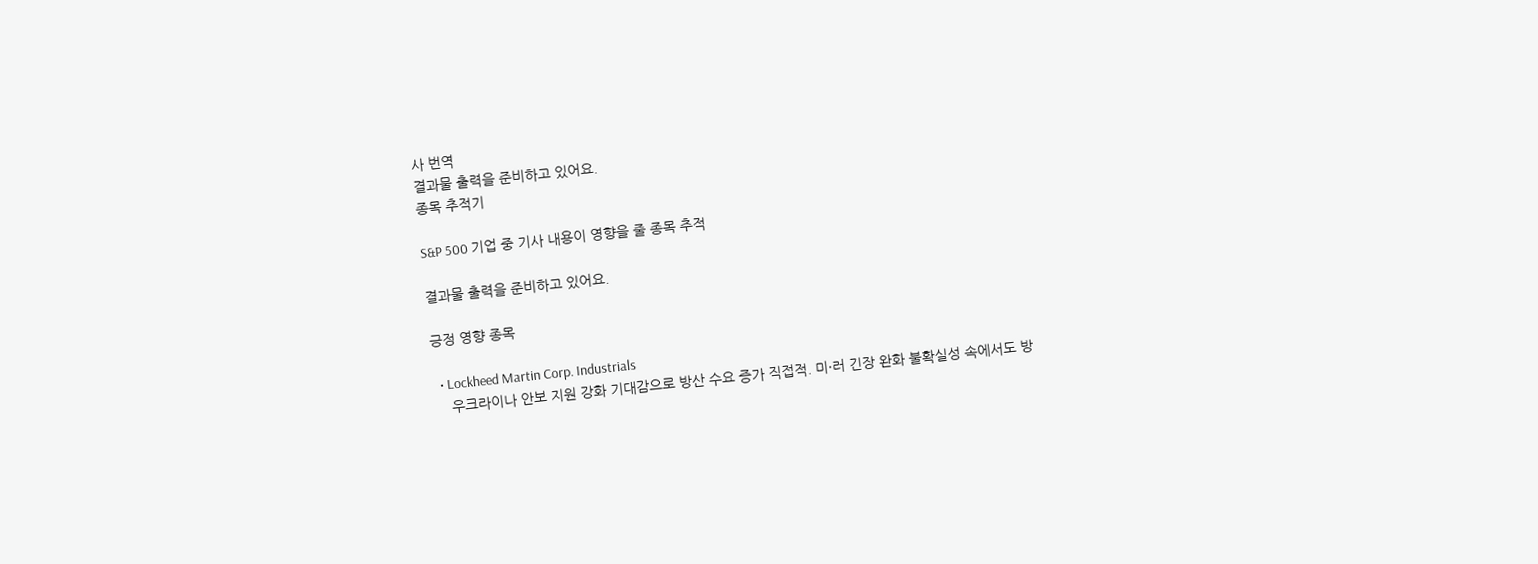사 번역
결과물 출력을 준비하고 있어요.
종목 추적기

S&P 500 기업 중 기사 내용이 영향을 줄 종목 추적

결과물 출력을 준비하고 있어요.

긍정 영향 종목

  • Lockheed Martin Corp. Industrials
    우크라이나 안보 지원 강화 기대감으로 방산 수요 증가 직접적. 미·러 긴장 완화 불확실성 속에서도 방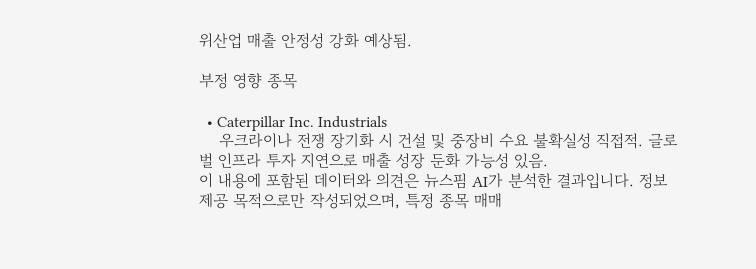위산업 매출 안정성 강화 예상됨.

부정 영향 종목

  • Caterpillar Inc. Industrials
    우크라이나 전쟁 장기화 시 건설 및 중장비 수요 불확실성 직접적. 글로벌 인프라 투자 지연으로 매출 성장 둔화 가능성 있음.
이 내용에 포함된 데이터와 의견은 뉴스핌 AI가 분석한 결과입니다. 정보 제공 목적으로만 작성되었으며, 특정 종목 매매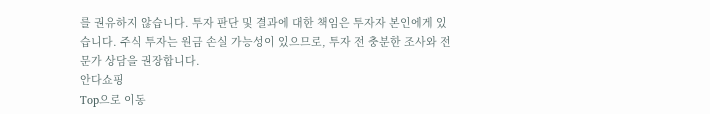를 권유하지 않습니다. 투자 판단 및 결과에 대한 책임은 투자자 본인에게 있습니다. 주식 투자는 원금 손실 가능성이 있으므로, 투자 전 충분한 조사와 전문가 상담을 권장합니다.
안다쇼핑
Top으로 이동